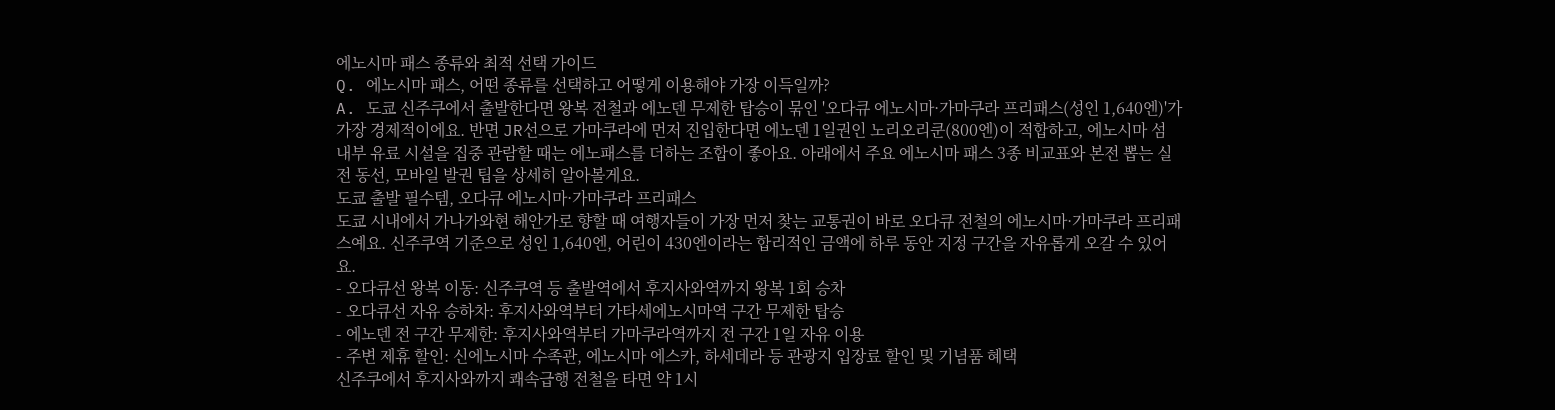에노시마 패스 종류와 최적 선택 가이드
Q. 에노시마 패스, 어떤 종류를 선택하고 어떻게 이용해야 가장 이득일까?
A. 도쿄 신주쿠에서 출발한다면 왕복 전철과 에노덴 무제한 탑승이 묶인 '오다큐 에노시마·가마쿠라 프리패스(성인 1,640엔)'가 가장 경제적이에요. 반면 JR선으로 가마쿠라에 먼저 진입한다면 에노덴 1일권인 노리오리쿤(800엔)이 적합하고, 에노시마 섬 내부 유료 시설을 집중 관람할 때는 에노패스를 더하는 조합이 좋아요. 아래에서 주요 에노시마 패스 3종 비교표와 본전 뽑는 실전 동선, 모바일 발권 팁을 상세히 알아볼게요.
도쿄 출발 필수템, 오다큐 에노시마·가마쿠라 프리패스
도쿄 시내에서 가나가와현 해안가로 향할 때 여행자들이 가장 먼저 찾는 교통권이 바로 오다큐 전철의 에노시마·가마쿠라 프리패스예요. 신주쿠역 기준으로 성인 1,640엔, 어린이 430엔이라는 합리적인 금액에 하루 동안 지정 구간을 자유롭게 오갈 수 있어요.
- 오다큐선 왕복 이동: 신주쿠역 등 출발역에서 후지사와역까지 왕복 1회 승차
- 오다큐선 자유 승하차: 후지사와역부터 가타세에노시마역 구간 무제한 탑승
- 에노덴 전 구간 무제한: 후지사와역부터 가마쿠라역까지 전 구간 1일 자유 이용
- 주변 제휴 할인: 신에노시마 수족관, 에노시마 에스카, 하세데라 등 관광지 입장료 할인 및 기념품 혜택
신주쿠에서 후지사와까지 쾌속급행 전철을 타면 약 1시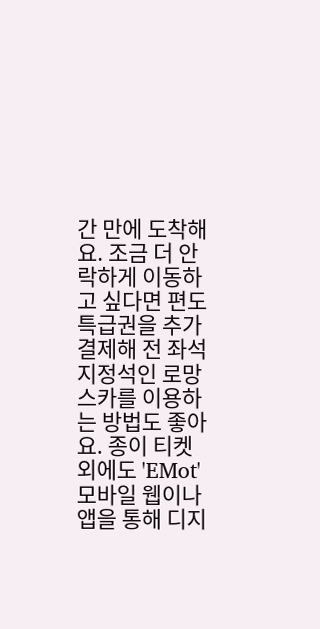간 만에 도착해요. 조금 더 안락하게 이동하고 싶다면 편도 특급권을 추가 결제해 전 좌석 지정석인 로망스카를 이용하는 방법도 좋아요. 종이 티켓 외에도 'EMot' 모바일 웹이나 앱을 통해 디지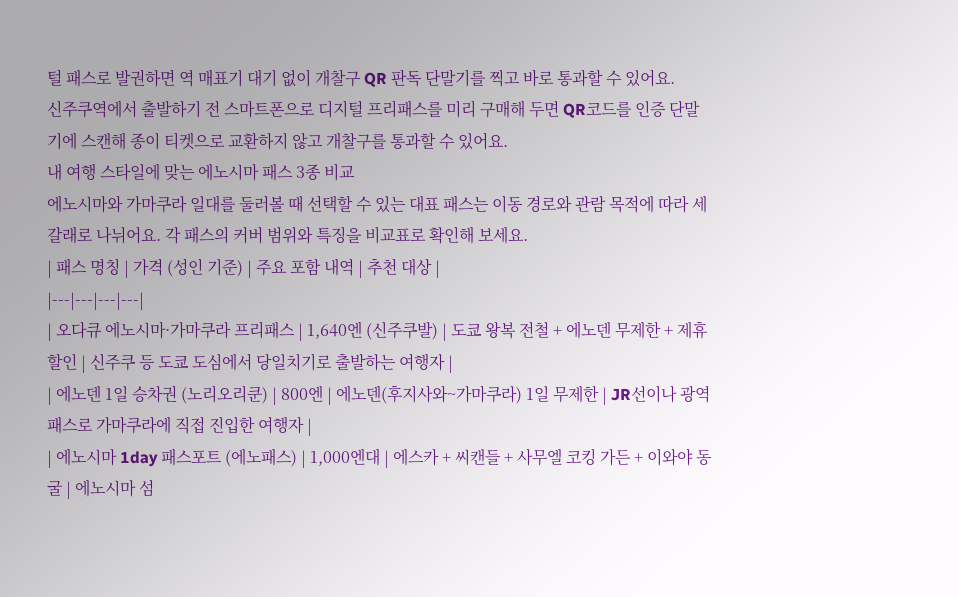털 패스로 발권하면 역 매표기 대기 없이 개찰구 QR 판독 단말기를 찍고 바로 통과할 수 있어요.
신주쿠역에서 출발하기 전 스마트폰으로 디지털 프리패스를 미리 구매해 두면 QR코드를 인증 단말기에 스캔해 종이 티켓으로 교환하지 않고 개찰구를 통과할 수 있어요.
내 여행 스타일에 맞는 에노시마 패스 3종 비교
에노시마와 가마쿠라 일대를 둘러볼 때 선택할 수 있는 대표 패스는 이동 경로와 관람 목적에 따라 세 갈래로 나뉘어요. 각 패스의 커버 범위와 특징을 비교표로 확인해 보세요.
| 패스 명칭 | 가격 (성인 기준) | 주요 포함 내역 | 추천 대상 |
|---|---|---|---|
| 오다큐 에노시마·가마쿠라 프리패스 | 1,640엔 (신주쿠발) | 도쿄 왕복 전철 + 에노덴 무제한 + 제휴 할인 | 신주쿠 등 도쿄 도심에서 당일치기로 출발하는 여행자 |
| 에노덴 1일 승차권 (노리오리쿤) | 800엔 | 에노덴(후지사와~가마쿠라) 1일 무제한 | JR선이나 광역 패스로 가마쿠라에 직접 진입한 여행자 |
| 에노시마 1day 패스포트 (에노패스) | 1,000엔대 | 에스카 + 씨캔들 + 사무엘 코킹 가든 + 이와야 동굴 | 에노시마 섬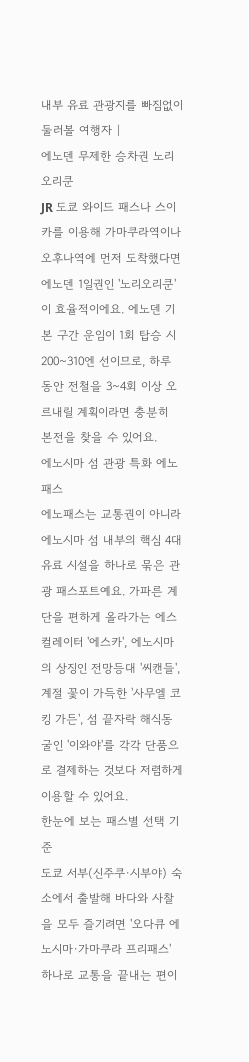내부 유료 관광지를 빠짐없이 둘러볼 여행자 |
에노덴 무제한 승차권 노리오리쿤
JR 도쿄 와이드 패스나 스이카를 이용해 가마쿠라역이나 오후나역에 먼저 도착했다면 에노덴 1일권인 '노리오리쿤'이 효율적이에요. 에노덴 기본 구간 운임이 1회 탑승 시 200~310엔 선이므로, 하루 동안 전철을 3~4회 이상 오르내릴 계획이라면 충분히 본전을 찾을 수 있어요.
에노시마 섬 관광 특화 에노패스
에노패스는 교통권이 아니라 에노시마 섬 내부의 핵심 4대 유료 시설을 하나로 묶은 관광 패스포트예요. 가파른 계단을 편하게 올라가는 에스컬레이터 '에스카', 에노시마의 상징인 전망등대 '씨캔들', 계절 꽃이 가득한 '사무엘 코킹 가든', 섬 끝자락 해식동굴인 '이와야'를 각각 단품으로 결제하는 것보다 저렴하게 이용할 수 있어요.
한눈에 보는 패스별 선택 기준
도쿄 서부(신주쿠·시부야) 숙소에서 출발해 바다와 사찰을 모두 즐기려면 '오다큐 에노시마·가마쿠라 프리패스' 하나로 교통을 끝내는 편이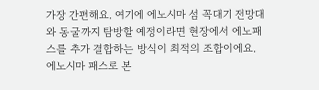가장 간편해요. 여기에 에노시마 섬 꼭대기 전망대와 동굴까지 탐방할 예정이라면 현장에서 에노패스를 추가 결합하는 방식이 최적의 조합이에요.
에노시마 패스로 본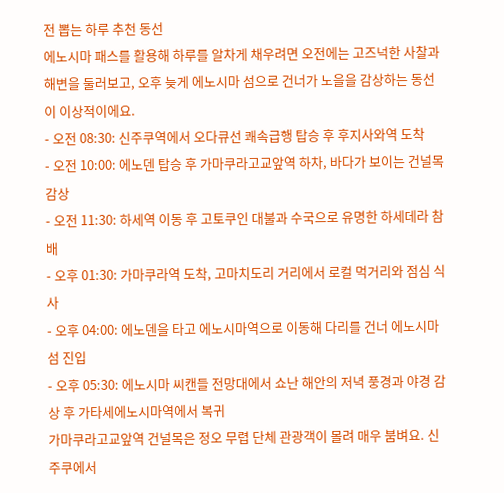전 뽑는 하루 추천 동선
에노시마 패스를 활용해 하루를 알차게 채우려면 오전에는 고즈넉한 사찰과 해변을 둘러보고, 오후 늦게 에노시마 섬으로 건너가 노을을 감상하는 동선이 이상적이에요.
- 오전 08:30: 신주쿠역에서 오다큐선 쾌속급행 탑승 후 후지사와역 도착
- 오전 10:00: 에노덴 탑승 후 가마쿠라고교앞역 하차, 바다가 보이는 건널목 감상
- 오전 11:30: 하세역 이동 후 고토쿠인 대불과 수국으로 유명한 하세데라 참배
- 오후 01:30: 가마쿠라역 도착, 고마치도리 거리에서 로컬 먹거리와 점심 식사
- 오후 04:00: 에노덴을 타고 에노시마역으로 이동해 다리를 건너 에노시마 섬 진입
- 오후 05:30: 에노시마 씨캔들 전망대에서 쇼난 해안의 저녁 풍경과 야경 감상 후 가타세에노시마역에서 복귀
가마쿠라고교앞역 건널목은 정오 무렵 단체 관광객이 몰려 매우 붐벼요. 신주쿠에서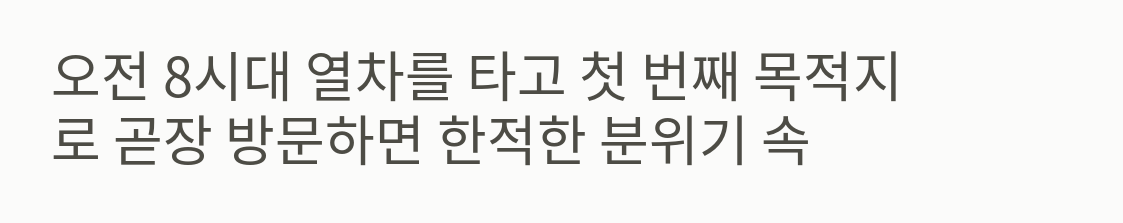오전 8시대 열차를 타고 첫 번째 목적지로 곧장 방문하면 한적한 분위기 속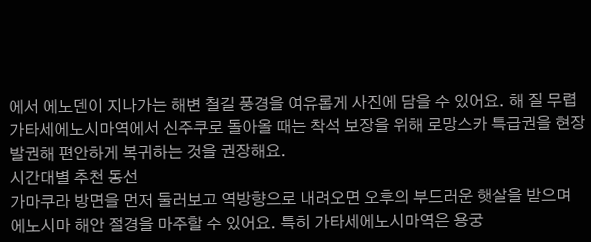에서 에노덴이 지나가는 해변 철길 풍경을 여유롭게 사진에 담을 수 있어요. 해 질 무렵 가타세에노시마역에서 신주쿠로 돌아올 때는 착석 보장을 위해 로망스카 특급권을 현장 발권해 편안하게 복귀하는 것을 권장해요.
시간대별 추천 동선
가마쿠라 방면을 먼저 둘러보고 역방향으로 내려오면 오후의 부드러운 햇살을 받으며 에노시마 해안 절경을 마주할 수 있어요. 특히 가타세에노시마역은 용궁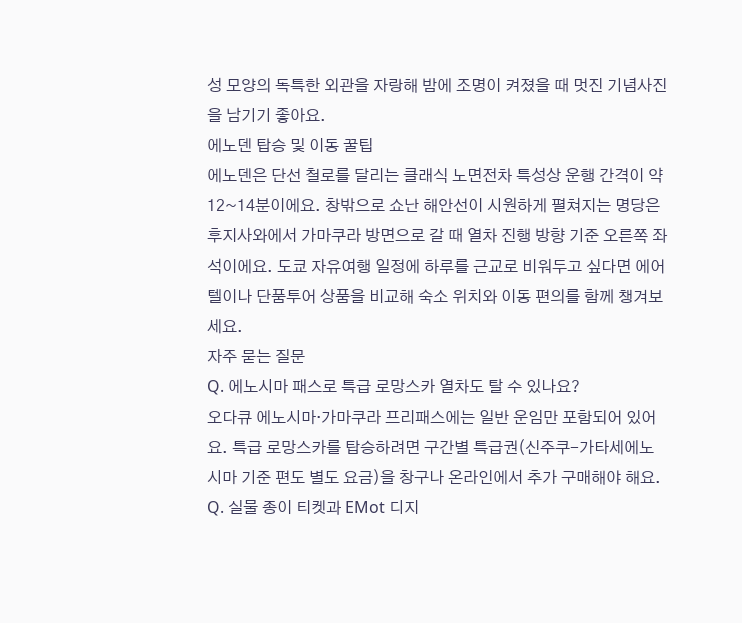성 모양의 독특한 외관을 자랑해 밤에 조명이 켜졌을 때 멋진 기념사진을 남기기 좋아요.
에노덴 탑승 및 이동 꿀팁
에노덴은 단선 철로를 달리는 클래식 노면전차 특성상 운행 간격이 약 12~14분이에요. 창밖으로 쇼난 해안선이 시원하게 펼쳐지는 명당은 후지사와에서 가마쿠라 방면으로 갈 때 열차 진행 방향 기준 오른쪽 좌석이에요. 도쿄 자유여행 일정에 하루를 근교로 비워두고 싶다면 에어텔이나 단품투어 상품을 비교해 숙소 위치와 이동 편의를 함께 챙겨보세요.
자주 묻는 질문
Q. 에노시마 패스로 특급 로망스카 열차도 탈 수 있나요?
오다큐 에노시마·가마쿠라 프리패스에는 일반 운임만 포함되어 있어요. 특급 로망스카를 탑승하려면 구간별 특급권(신주쿠-가타세에노시마 기준 편도 별도 요금)을 창구나 온라인에서 추가 구매해야 해요.
Q. 실물 종이 티켓과 EMot 디지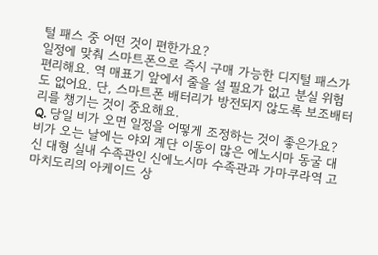털 패스 중 어떤 것이 편한가요?
일정에 맞춰 스마트폰으로 즉시 구매 가능한 디지털 패스가 편리해요. 역 매표기 앞에서 줄을 설 필요가 없고 분실 위험도 없어요. 단, 스마트폰 배터리가 방전되지 않도록 보조배터리를 챙기는 것이 중요해요.
Q. 당일 비가 오면 일정을 어떻게 조정하는 것이 좋은가요?
비가 오는 날에는 야외 계단 이동이 많은 에노시마 동굴 대신 대형 실내 수족관인 신에노시마 수족관과 가마쿠라역 고마치도리의 아케이드 상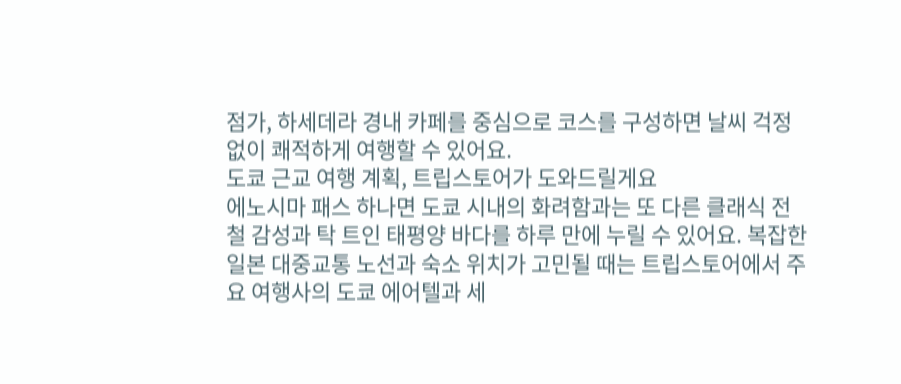점가, 하세데라 경내 카페를 중심으로 코스를 구성하면 날씨 걱정 없이 쾌적하게 여행할 수 있어요.
도쿄 근교 여행 계획, 트립스토어가 도와드릴게요
에노시마 패스 하나면 도쿄 시내의 화려함과는 또 다른 클래식 전철 감성과 탁 트인 태평양 바다를 하루 만에 누릴 수 있어요. 복잡한 일본 대중교통 노선과 숙소 위치가 고민될 때는 트립스토어에서 주요 여행사의 도쿄 에어텔과 세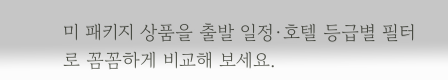미 패키지 상품을 출발 일정·호텔 등급별 필터로 꼼꼼하게 비교해 보세요.